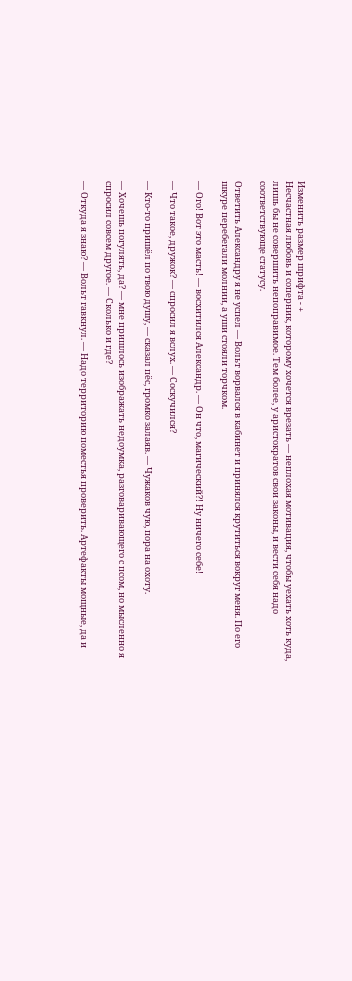Изменить размер шрифта - +
Несчастная любовь и соперник, которому хочется врезать — неплохая мотивация, чтобы уехать хоть куда, лишь бы не совершить непоправимое. Тем более, у аристократов свои законы, и вести себя надо соответствующе статусу.

Ответить Александру я не успел — Вольт ворвался в кабинет и принялся крутиться вокруг меня. По его шкуре перебегали молнии, а уши стояли торчком.

— Ого! Вот это масть! — восхитился Александр. — Он что, магический⁈ Ну ничего себе!

— Что такое, дружок? — спросил я вслух. — Соскучился?

— Кто-то пришёл по твою душу, — сказал пёс, громко залаяв. — Чужаков чую, пора на охоту.

— Хочешь погулять, да? — мне пришлось изображать недоумка, разговаривающего с псом, но мысленно я спросил совсем другое. — Сколько и где?

— Откуда я знаю? — Вольт гавкнул. — Надо территорию поместья проверить. Артефакты мощные, да и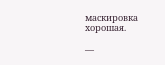маскировка хорошая.

—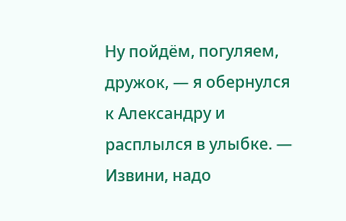Ну пойдём, погуляем, дружок, — я обернулся к Александру и расплылся в улыбке. — Извини, надо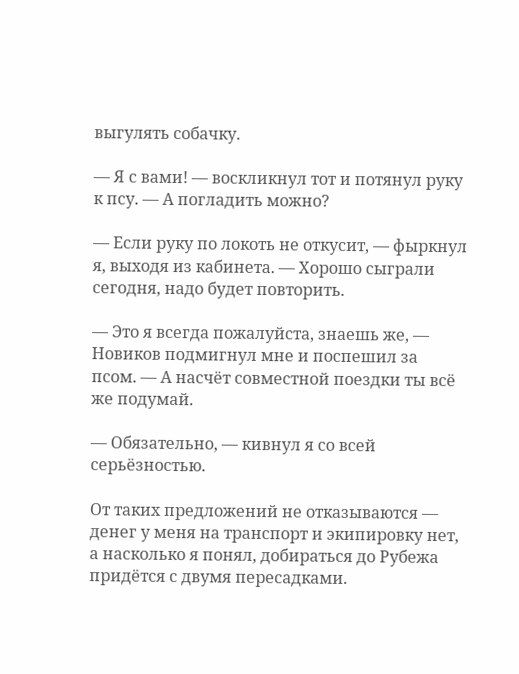выгулять собачку.

— Я с вами! — воскликнул тот и потянул руку к псу. — А погладить можно?

— Если руку по локоть не откусит, — фыркнул я, выходя из кабинета. — Хорошо сыграли сегодня, надо будет повторить.

— Это я всегда пожалуйста, знаешь же, — Новиков подмигнул мне и поспешил за псом. — А насчёт совместной поездки ты всё же подумай.

— Обязательно, — кивнул я со всей серьёзностью.

От таких предложений не отказываются — денег у меня на транспорт и экипировку нет, а насколько я понял, добираться до Рубежа придётся с двумя пересадками.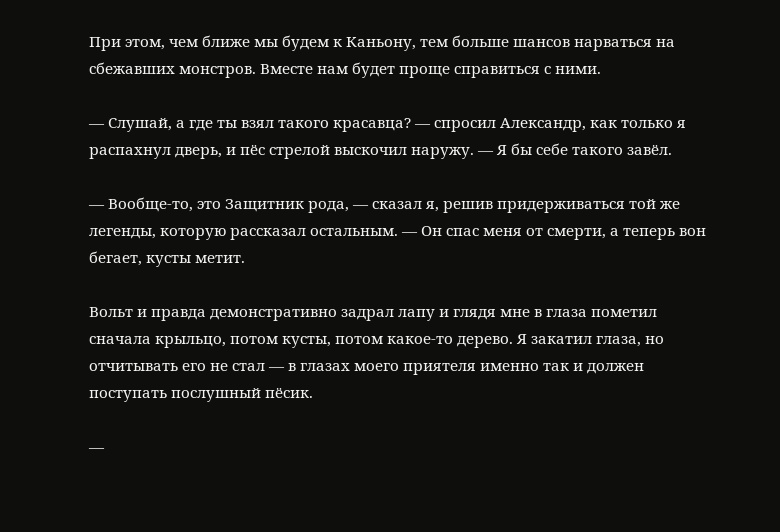При этом, чем ближе мы будем к Каньону, тем больше шансов нарваться на сбежавших монстров. Вместе нам будет проще справиться с ними.

— Слушай, а где ты взял такого красавца? — спросил Александр, как только я распахнул дверь, и пёс стрелой выскочил наружу. — Я бы себе такого завёл.

— Вообще-то, это Защитник рода, — сказал я, решив придерживаться той же легенды, которую рассказал остальным. — Он спас меня от смерти, а теперь вон бегает, кусты метит.

Вольт и правда демонстративно задрал лапу и глядя мне в глаза пометил сначала крыльцо, потом кусты, потом какое-то дерево. Я закатил глаза, но отчитывать его не стал — в глазах моего приятеля именно так и должен поступать послушный пёсик.

—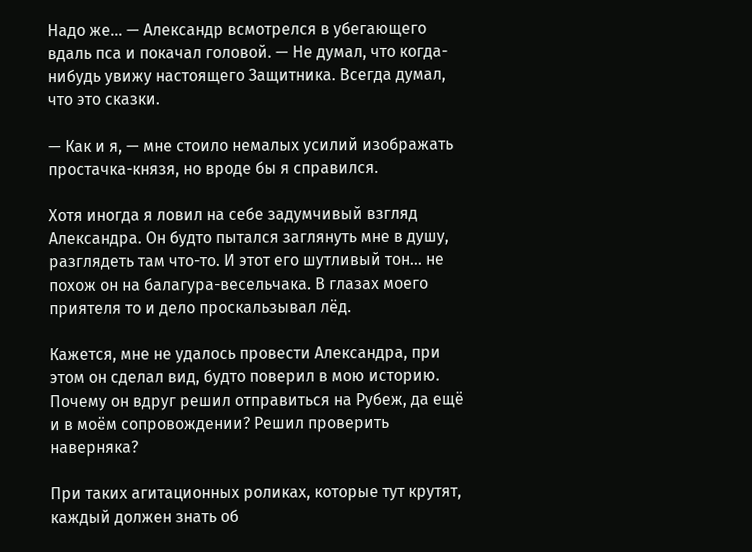Надо же… — Александр всмотрелся в убегающего вдаль пса и покачал головой. — Не думал, что когда-нибудь увижу настоящего Защитника. Всегда думал, что это сказки.

— Как и я, — мне стоило немалых усилий изображать простачка-князя, но вроде бы я справился.

Хотя иногда я ловил на себе задумчивый взгляд Александра. Он будто пытался заглянуть мне в душу, разглядеть там что-то. И этот его шутливый тон… не похож он на балагура-весельчака. В глазах моего приятеля то и дело проскальзывал лёд.

Кажется, мне не удалось провести Александра, при этом он сделал вид, будто поверил в мою историю. Почему он вдруг решил отправиться на Рубеж, да ещё и в моём сопровождении? Решил проверить наверняка?

При таких агитационных роликах, которые тут крутят, каждый должен знать об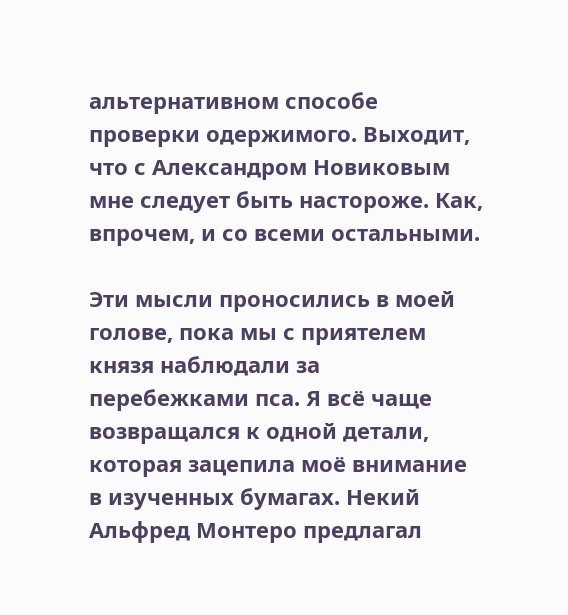альтернативном способе проверки одержимого. Выходит, что с Александром Новиковым мне следует быть настороже. Как, впрочем, и со всеми остальными.

Эти мысли проносились в моей голове, пока мы с приятелем князя наблюдали за перебежками пса. Я всё чаще возвращался к одной детали, которая зацепила моё внимание в изученных бумагах. Некий Альфред Монтеро предлагал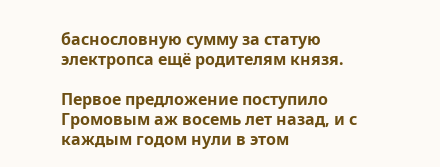баснословную сумму за статую электропса ещё родителям князя.

Первое предложение поступило Громовым аж восемь лет назад, и с каждым годом нули в этом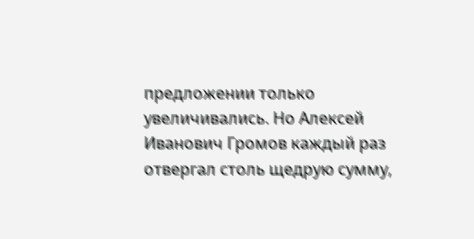предложении только увеличивались. Но Алексей Иванович Громов каждый раз отвергал столь щедрую сумму,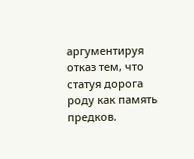аргументируя отказ тем, что статуя дорога роду как память предков.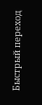Быстрый переход